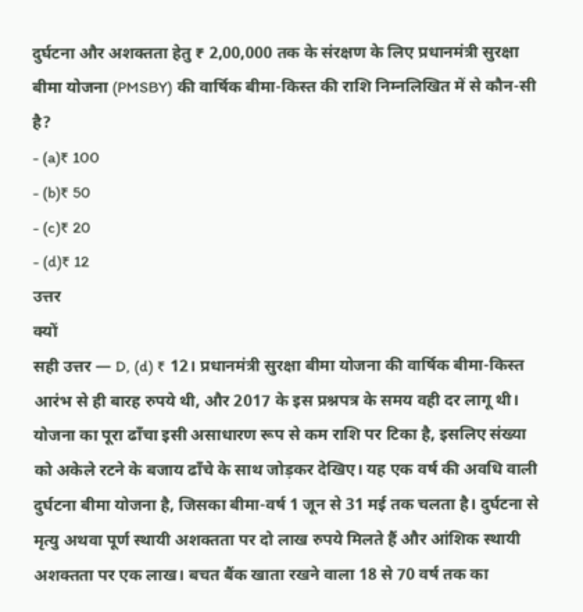दुर्घटना और अशक्तता हेतु ₹ 2,00,000 तक के संरक्षण के लिए प्रधानमंत्री सुरक्षा बीमा योजना (PMSBY) की वार्षिक बीमा-किस्त की राशि निम्नलिखित में से कौन-सी है?
- (a)₹ 100
- (b)₹ 50
- (c)₹ 20
- (d)₹ 12
उत्तर
क्यों
सही उत्तर — D, (d) ₹ 12। प्रधानमंत्री सुरक्षा बीमा योजना की वार्षिक बीमा-किस्त आरंभ से ही बारह रुपये थी, और 2017 के इस प्रश्नपत्र के समय वही दर लागू थी।
योजना का पूरा ढाँचा इसी असाधारण रूप से कम राशि पर टिका है, इसलिए संख्या को अकेले रटने के बजाय ढाँचे के साथ जोड़कर देखिए। यह एक वर्ष की अवधि वाली दुर्घटना बीमा योजना है, जिसका बीमा-वर्ष 1 जून से 31 मई तक चलता है। दुर्घटना से मृत्यु अथवा पूर्ण स्थायी अशक्तता पर दो लाख रुपये मिलते हैं और आंशिक स्थायी अशक्तता पर एक लाख। बचत बैंक खाता रखने वाला 18 से 70 वर्ष तक का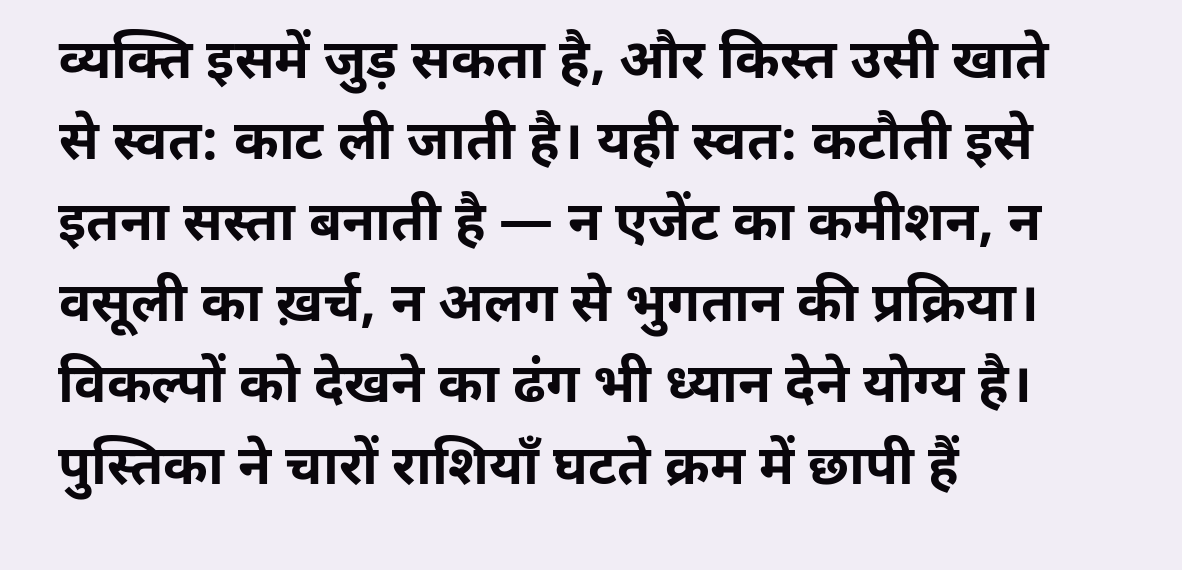व्यक्ति इसमें जुड़ सकता है, और किस्त उसी खाते से स्वत: काट ली जाती है। यही स्वत: कटौती इसे इतना सस्ता बनाती है — न एजेंट का कमीशन, न वसूली का ख़र्च, न अलग से भुगतान की प्रक्रिया।
विकल्पों को देखने का ढंग भी ध्यान देने योग्य है। पुस्तिका ने चारों राशियाँ घटते क्रम में छापी हैं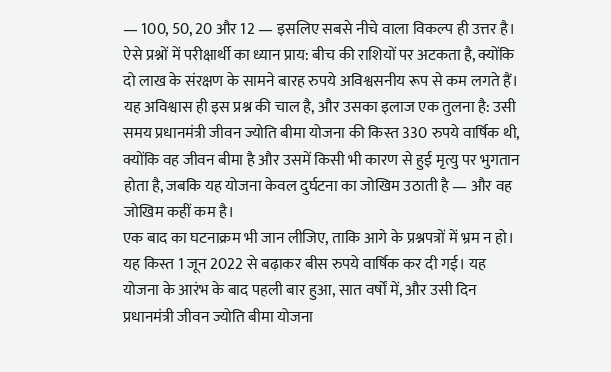— 100, 50, 20 और 12 — इसलिए सबसे नीचे वाला विकल्प ही उत्तर है। ऐसे प्रश्नों में परीक्षार्थी का ध्यान प्राय: बीच की राशियों पर अटकता है, क्योंकि दो लाख के संरक्षण के सामने बारह रुपये अविश्वसनीय रूप से कम लगते हैं। यह अविश्वास ही इस प्रश्न की चाल है, और उसका इलाज एक तुलना है: उसी समय प्रधानमंत्री जीवन ज्योति बीमा योजना की किस्त 330 रुपये वार्षिक थी, क्योंकि वह जीवन बीमा है और उसमें किसी भी कारण से हुई मृत्यु पर भुगतान होता है, जबकि यह योजना केवल दुर्घटना का जोखिम उठाती है — और वह जोखिम कहीं कम है।
एक बाद का घटनाक्रम भी जान लीजिए, ताकि आगे के प्रश्नपत्रों में भ्रम न हो। यह किस्त 1 जून 2022 से बढ़ाकर बीस रुपये वार्षिक कर दी गई। यह योजना के आरंभ के बाद पहली बार हुआ, सात वर्षों में, और उसी दिन प्रधानमंत्री जीवन ज्योति बीमा योजना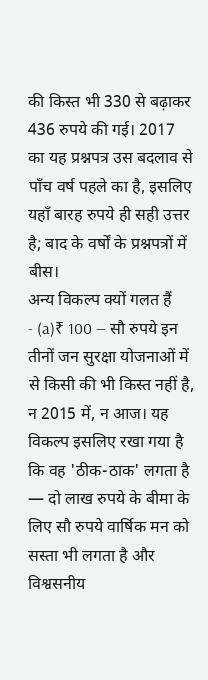की किस्त भी 330 से बढ़ाकर 436 रुपये की गई। 2017 का यह प्रश्नपत्र उस बदलाव से पाँच वर्ष पहले का है, इसलिए यहाँ बारह रुपये ही सही उत्तर है; बाद के वर्षों के प्रश्नपत्रों में बीस।
अन्य विकल्प क्यों गलत हैं
- (a)₹ 100 — सौ रुपये इन तीनों जन सुरक्षा योजनाओं में से किसी की भी किस्त नहीं है, न 2015 में, न आज। यह विकल्प इसलिए रखा गया है कि वह 'ठीक-ठाक' लगता है — दो लाख रुपये के बीमा के लिए सौ रुपये वार्षिक मन को सस्ता भी लगता है और विश्वसनीय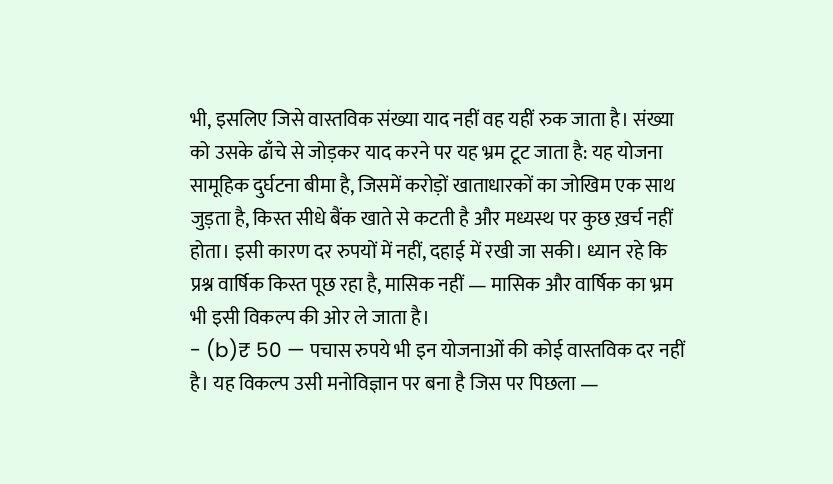भी, इसलिए जिसे वास्तविक संख्या याद नहीं वह यहीं रुक जाता है। संख्या को उसके ढाँचे से जोड़कर याद करने पर यह भ्रम टूट जाता है: यह योजना सामूहिक दुर्घटना बीमा है, जिसमें करोड़ों खाताधारकों का जोखिम एक साथ जुड़ता है, किस्त सीधे बैंक खाते से कटती है और मध्यस्थ पर कुछ ख़र्च नहीं होता। इसी कारण दर रुपयों में नहीं, दहाई में रखी जा सकी। ध्यान रहे कि प्रश्न वार्षिक किस्त पूछ रहा है, मासिक नहीं — मासिक और वार्षिक का भ्रम भी इसी विकल्प की ओर ले जाता है।
- (b)₹ 50 — पचास रुपये भी इन योजनाओं की कोई वास्तविक दर नहीं है। यह विकल्प उसी मनोविज्ञान पर बना है जिस पर पिछला —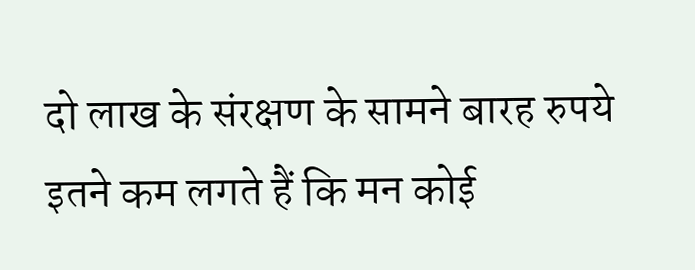दो लाख के संरक्षण के सामने बारह रुपये इतने कम लगते हैं कि मन कोई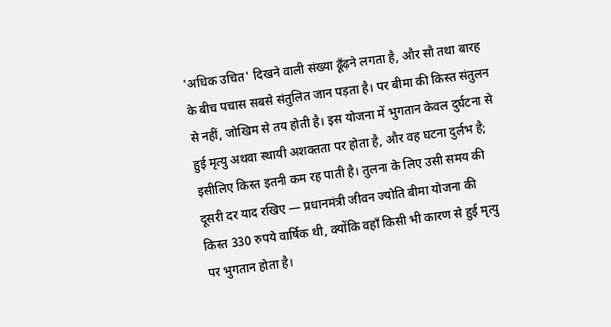'अधिक उचित' दिखने वाली संख्या ढूँढ़ने लगता है, और सौ तथा बारह के बीच पचास सबसे संतुलित जान पड़ता है। पर बीमा की किस्त संतुलन से नहीं, जोखिम से तय होती है। इस योजना में भुगतान केवल दुर्घटना से हुई मृत्यु अथवा स्थायी अशक्तता पर होता है, और वह घटना दुर्लभ है; इसीलिए किस्त इतनी कम रह पाती है। तुलना के लिए उसी समय की दूसरी दर याद रखिए — प्रधानमंत्री जीवन ज्योति बीमा योजना की किस्त 330 रुपये वार्षिक थी, क्योंकि वहाँ किसी भी कारण से हुई मृत्यु पर भुगतान होता है।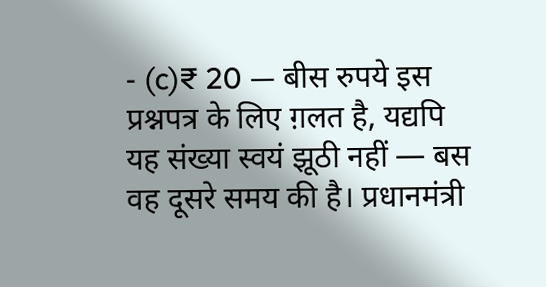- (c)₹ 20 — बीस रुपये इस प्रश्नपत्र के लिए ग़लत है, यद्यपि यह संख्या स्वयं झूठी नहीं — बस वह दूसरे समय की है। प्रधानमंत्री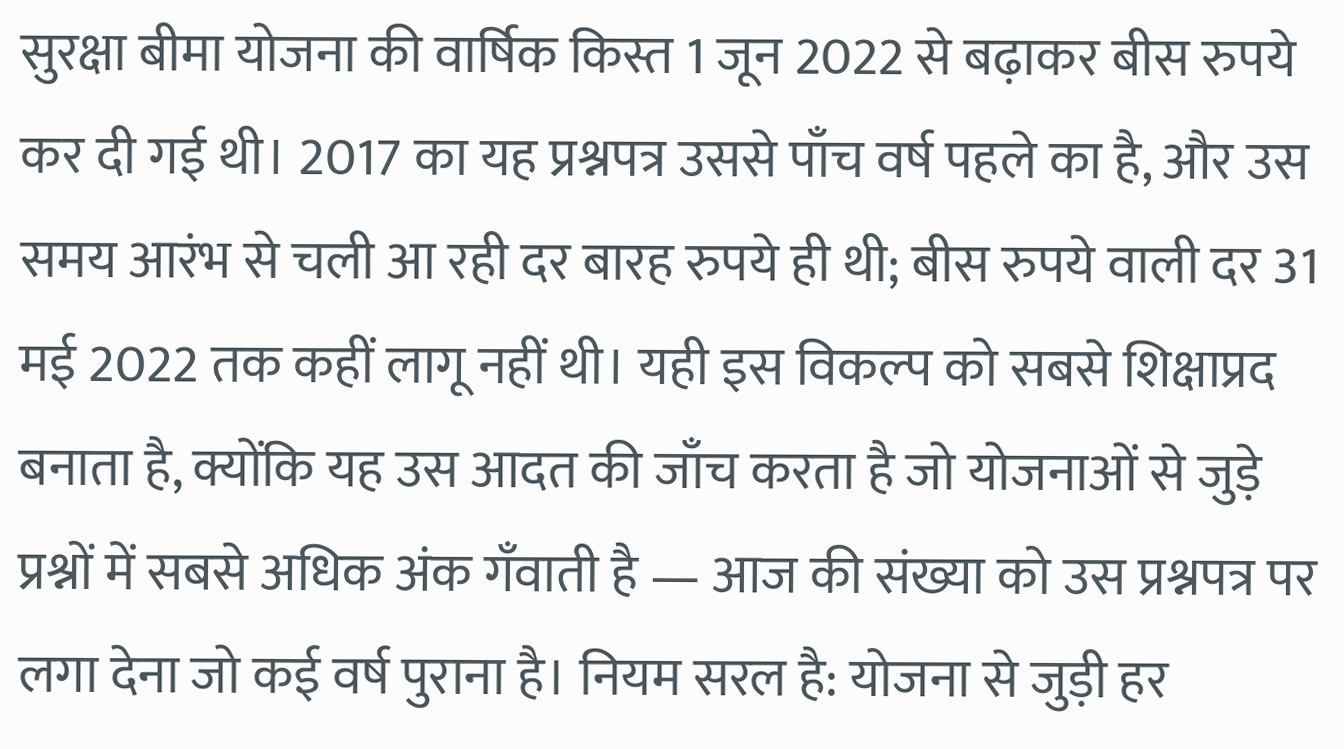सुरक्षा बीमा योजना की वार्षिक किस्त 1 जून 2022 से बढ़ाकर बीस रुपये कर दी गई थी। 2017 का यह प्रश्नपत्र उससे पाँच वर्ष पहले का है, और उस समय आरंभ से चली आ रही दर बारह रुपये ही थी; बीस रुपये वाली दर 31 मई 2022 तक कहीं लागू नहीं थी। यही इस विकल्प को सबसे शिक्षाप्रद बनाता है, क्योंकि यह उस आदत की जाँच करता है जो योजनाओं से जुड़े प्रश्नों में सबसे अधिक अंक गँवाती है — आज की संख्या को उस प्रश्नपत्र पर लगा देना जो कई वर्ष पुराना है। नियम सरल है: योजना से जुड़ी हर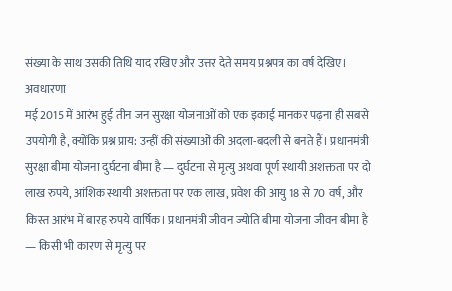संख्या के साथ उसकी तिथि याद रखिए और उत्तर देते समय प्रश्नपत्र का वर्ष देखिए।
अवधारणा
मई 2015 में आरंभ हुई तीन जन सुरक्षा योजनाओं को एक इकाई मानकर पढ़ना ही सबसे उपयोगी है, क्योंकि प्रश्न प्राय: उन्हीं की संख्याओं की अदला-बदली से बनते हैं। प्रधानमंत्री सुरक्षा बीमा योजना दुर्घटना बीमा है — दुर्घटना से मृत्यु अथवा पूर्ण स्थायी अशक्तता पर दो लाख रुपये, आंशिक स्थायी अशक्तता पर एक लाख, प्रवेश की आयु 18 से 70 वर्ष, और किस्त आरंभ में बारह रुपये वार्षिक। प्रधानमंत्री जीवन ज्योति बीमा योजना जीवन बीमा है — किसी भी कारण से मृत्यु पर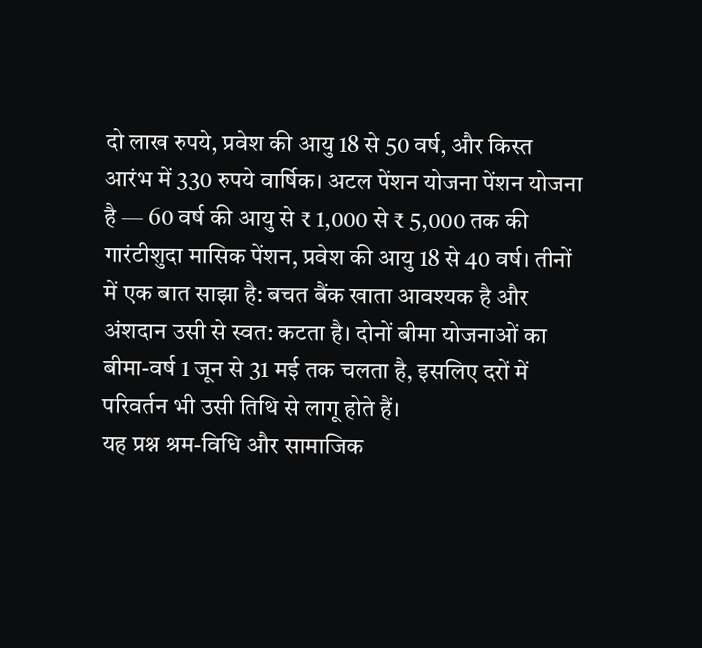दो लाख रुपये, प्रवेश की आयु 18 से 50 वर्ष, और किस्त आरंभ में 330 रुपये वार्षिक। अटल पेंशन योजना पेंशन योजना है — 60 वर्ष की आयु से ₹ 1,000 से ₹ 5,000 तक की गारंटीशुदा मासिक पेंशन, प्रवेश की आयु 18 से 40 वर्ष। तीनों में एक बात साझा है: बचत बैंक खाता आवश्यक है और अंशदान उसी से स्वत: कटता है। दोनों बीमा योजनाओं का बीमा-वर्ष 1 जून से 31 मई तक चलता है, इसलिए दरों में परिवर्तन भी उसी तिथि से लागू होते हैं।
यह प्रश्न श्रम-विधि और सामाजिक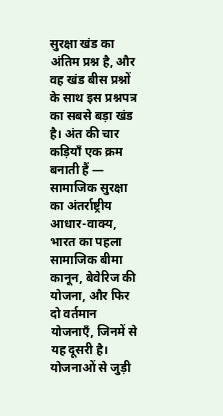सुरक्षा खंड का अंतिम प्रश्न है, और वह खंड बीस प्रश्नों के साथ इस प्रश्नपत्र का सबसे बड़ा खंड है। अंत की चार कड़ियाँ एक क्रम बनाती हैं — सामाजिक सुरक्षा का अंतर्राष्ट्रीय आधार-वाक्य, भारत का पहला सामाजिक बीमा कानून, बेवेरिज की योजना, और फिर दो वर्तमान योजनाएँ, जिनमें से यह दूसरी है। योजनाओं से जुड़ी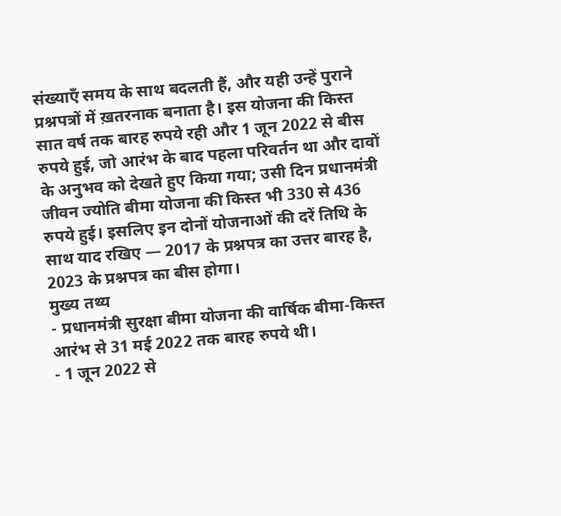संख्याएँ समय के साथ बदलती हैं, और यही उन्हें पुराने प्रश्नपत्रों में ख़तरनाक बनाता है। इस योजना की किस्त सात वर्ष तक बारह रुपये रही और 1 जून 2022 से बीस रुपये हुई, जो आरंभ के बाद पहला परिवर्तन था और दावों के अनुभव को देखते हुए किया गया; उसी दिन प्रधानमंत्री जीवन ज्योति बीमा योजना की किस्त भी 330 से 436 रुपये हुई। इसलिए इन दोनों योजनाओं की दरें तिथि के साथ याद रखिए — 2017 के प्रश्नपत्र का उत्तर बारह है, 2023 के प्रश्नपत्र का बीस होगा।
मुख्य तथ्य
- प्रधानमंत्री सुरक्षा बीमा योजना की वार्षिक बीमा-किस्त आरंभ से 31 मई 2022 तक बारह रुपये थी।
- 1 जून 2022 से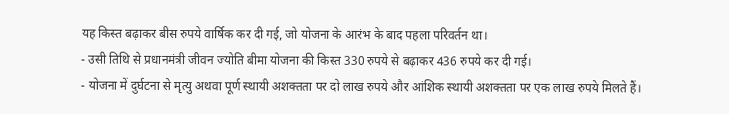यह किस्त बढ़ाकर बीस रुपये वार्षिक कर दी गई, जो योजना के आरंभ के बाद पहला परिवर्तन था।
- उसी तिथि से प्रधानमंत्री जीवन ज्योति बीमा योजना की किस्त 330 रुपये से बढ़ाकर 436 रुपये कर दी गई।
- योजना में दुर्घटना से मृत्यु अथवा पूर्ण स्थायी अशक्तता पर दो लाख रुपये और आंशिक स्थायी अशक्तता पर एक लाख रुपये मिलते हैं।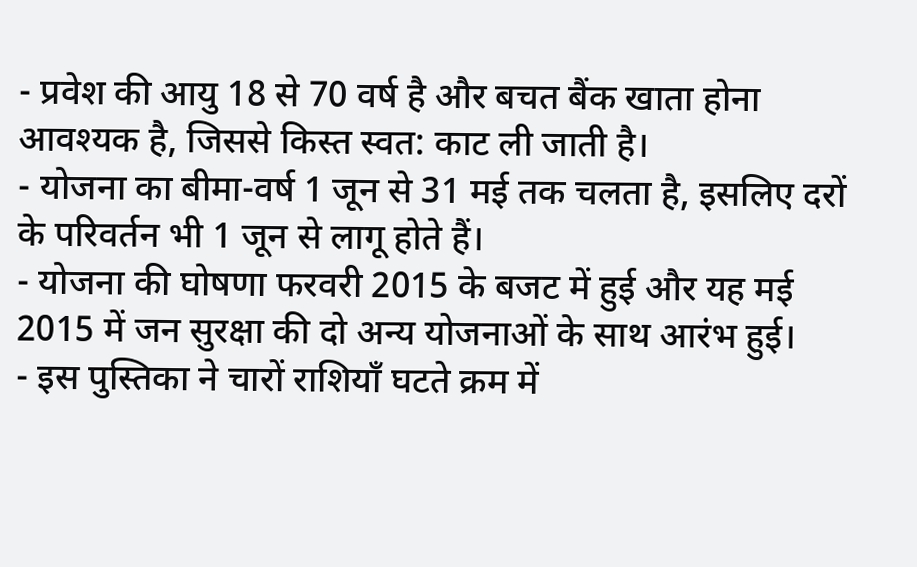- प्रवेश की आयु 18 से 70 वर्ष है और बचत बैंक खाता होना आवश्यक है, जिससे किस्त स्वत: काट ली जाती है।
- योजना का बीमा-वर्ष 1 जून से 31 मई तक चलता है, इसलिए दरों के परिवर्तन भी 1 जून से लागू होते हैं।
- योजना की घोषणा फरवरी 2015 के बजट में हुई और यह मई 2015 में जन सुरक्षा की दो अन्य योजनाओं के साथ आरंभ हुई।
- इस पुस्तिका ने चारों राशियाँ घटते क्रम में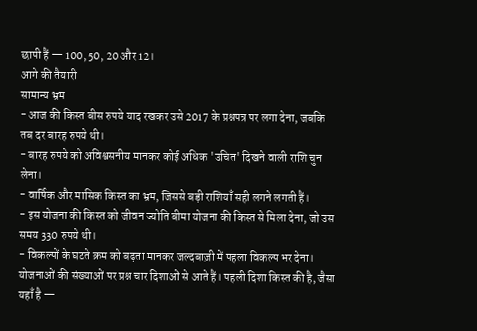छापी हैं — 100, 50, 20 और 12।
आगे की तैयारी
सामान्य भ्रम
- आज की किस्त बीस रुपये याद रखकर उसे 2017 के प्रश्नपत्र पर लगा देना, जबकि तब दर बारह रुपये थी।
- बारह रुपये को अविश्वसनीय मानकर कोई अधिक 'उचित' दिखने वाली राशि चुन लेना।
- वार्षिक और मासिक किस्त का भ्रम, जिससे बड़ी राशियाँ सही लगने लगती हैं।
- इस योजना की किस्त को जीवन ज्योति बीमा योजना की किस्त से मिला देना, जो उस समय 330 रुपये थी।
- विकल्पों के घटते क्रम को बढ़ता मानकर जल्दबाज़ी में पहला विकल्प भर देना।
योजनाओं की संख्याओं पर प्रश्न चार दिशाओं से आते हैं। पहली दिशा किस्त की है, जैसा यहाँ है —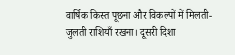वार्षिक किस्त पूछना और विकल्पों में मिलती-जुलती राशियाँ रखना। दूसरी दिशा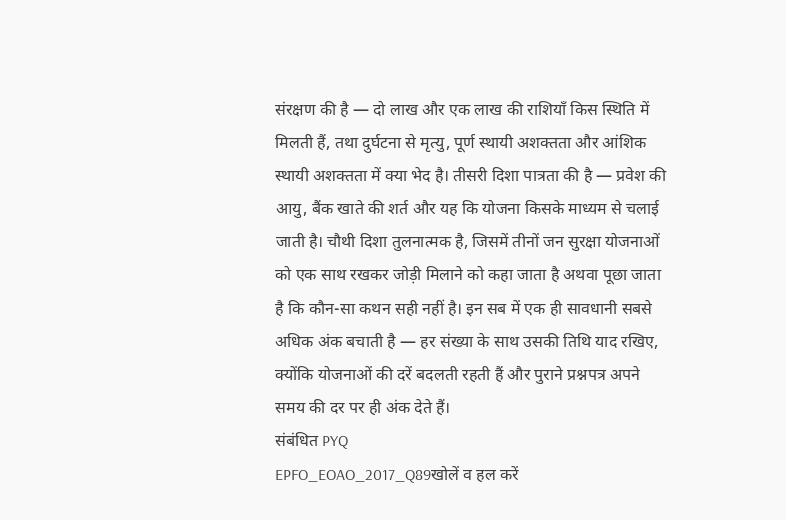संरक्षण की है — दो लाख और एक लाख की राशियाँ किस स्थिति में मिलती हैं, तथा दुर्घटना से मृत्यु, पूर्ण स्थायी अशक्तता और आंशिक स्थायी अशक्तता में क्या भेद है। तीसरी दिशा पात्रता की है — प्रवेश की आयु, बैंक खाते की शर्त और यह कि योजना किसके माध्यम से चलाई जाती है। चौथी दिशा तुलनात्मक है, जिसमें तीनों जन सुरक्षा योजनाओं को एक साथ रखकर जोड़ी मिलाने को कहा जाता है अथवा पूछा जाता है कि कौन-सा कथन सही नहीं है। इन सब में एक ही सावधानी सबसे अधिक अंक बचाती है — हर संख्या के साथ उसकी तिथि याद रखिए, क्योंकि योजनाओं की दरें बदलती रहती हैं और पुराने प्रश्नपत्र अपने समय की दर पर ही अंक देते हैं।
संबंधित PYQ
EPFO_EOAO_2017_Q89खोलें व हल करें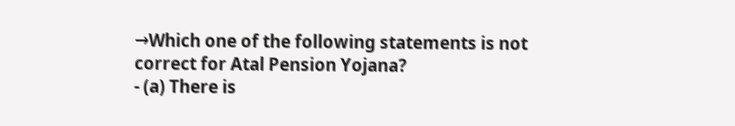→Which one of the following statements is not correct for Atal Pension Yojana?
- (a) There is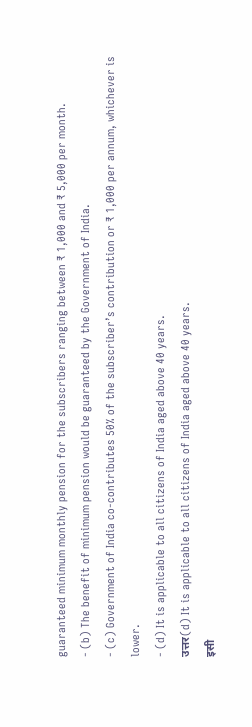guaranteed minimum monthly pension for the subscribers ranging between ₹ 1,000 and ₹ 5,000 per month.
- (b) The benefit of minimum pension would be guaranteed by the Government of India.
- (c) Government of India co-contributes 50% of the subscriber’s contribution or ₹ 1,000 per annum, whichever is lower.
- (d) It is applicable to all citizens of India aged above 40 years.
उत्तर(d) It is applicable to all citizens of India aged above 40 years.
इसी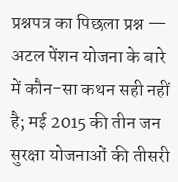प्रश्नपत्र का पिछला प्रश्न — अटल पेंशन योजना के बारे में कौन-सा कथन सही नहीं है; मई 2015 की तीन जन सुरक्षा योजनाओं की तीसरी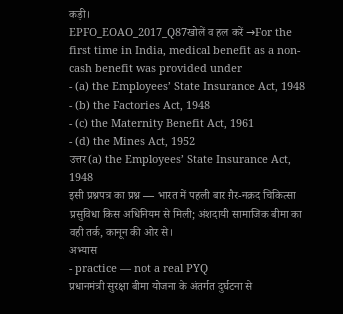कड़ी।
EPFO_EOAO_2017_Q87खोलें व हल करें →For the first time in India, medical benefit as a non-cash benefit was provided under
- (a) the Employees’ State Insurance Act, 1948
- (b) the Factories Act, 1948
- (c) the Maternity Benefit Act, 1961
- (d) the Mines Act, 1952
उत्तर(a) the Employees’ State Insurance Act, 1948
इसी प्रश्नपत्र का प्रश्न — भारत में पहली बार ग़ैर-नक़द चिकित्सा प्रसुविधा किस अधिनियम से मिली; अंशदायी सामाजिक बीमा का वही तर्क, कानून की ओर से।
अभ्यास
- practice — not a real PYQ
प्रधानमंत्री सुरक्षा बीमा योजना के अंतर्गत दुर्घटना से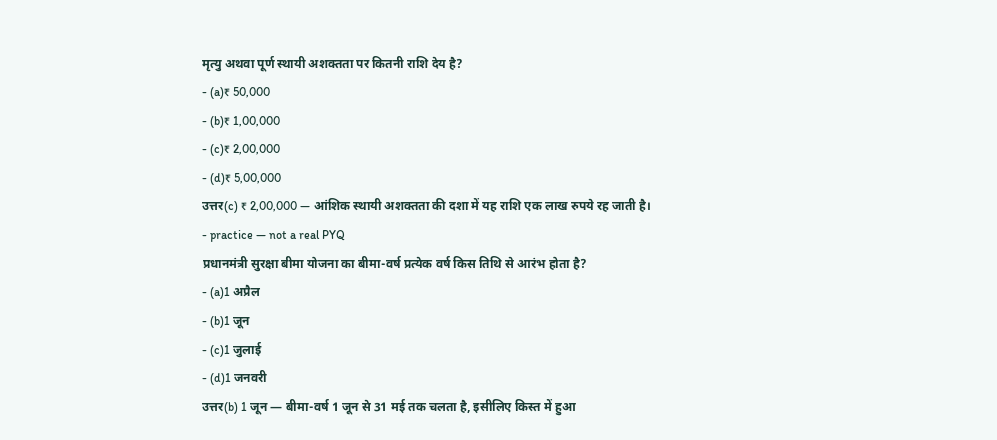मृत्यु अथवा पूर्ण स्थायी अशक्तता पर कितनी राशि देय है?
- (a)₹ 50,000
- (b)₹ 1,00,000
- (c)₹ 2,00,000
- (d)₹ 5,00,000
उत्तर(c) ₹ 2,00,000 — आंशिक स्थायी अशक्तता की दशा में यह राशि एक लाख रुपये रह जाती है।
- practice — not a real PYQ
प्रधानमंत्री सुरक्षा बीमा योजना का बीमा-वर्ष प्रत्येक वर्ष किस तिथि से आरंभ होता है?
- (a)1 अप्रैल
- (b)1 जून
- (c)1 जुलाई
- (d)1 जनवरी
उत्तर(b) 1 जून — बीमा-वर्ष 1 जून से 31 मई तक चलता है, इसीलिए किस्त में हुआ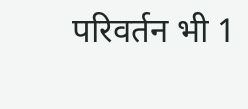परिवर्तन भी 1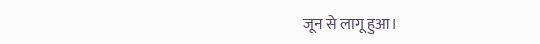जून से लागू हुआ।